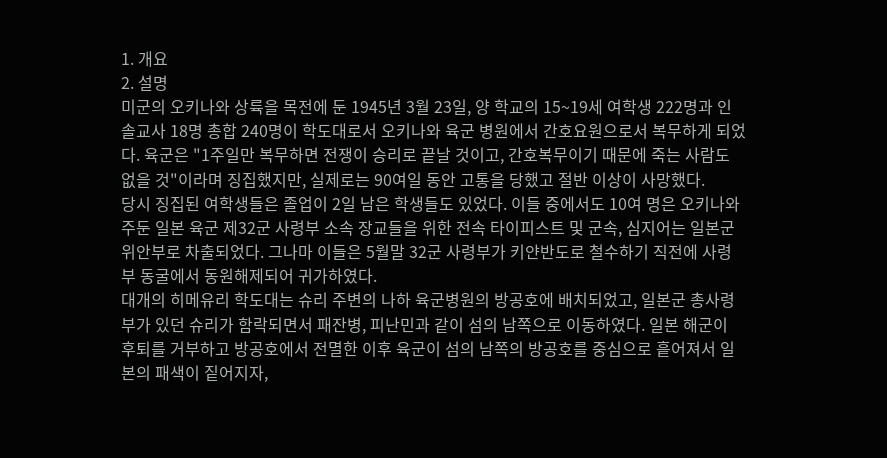1. 개요
2. 설명
미군의 오키나와 상륙을 목전에 둔 1945년 3월 23일, 양 학교의 15~19세 여학생 222명과 인솔교사 18명 총합 240명이 학도대로서 오키나와 육군 병원에서 간호요원으로서 복무하게 되었다. 육군은 "1주일만 복무하면 전쟁이 승리로 끝날 것이고, 간호복무이기 때문에 죽는 사람도 없을 것"이라며 징집했지만, 실제로는 90여일 동안 고통을 당했고 절반 이상이 사망했다.
당시 징집된 여학생들은 졸업이 2일 남은 학생들도 있었다. 이들 중에서도 10여 명은 오키나와 주둔 일본 육군 제32군 사령부 소속 장교들을 위한 전속 타이피스트 및 군속, 심지어는 일본군 위안부로 차출되었다. 그나마 이들은 5월말 32군 사령부가 키얀반도로 철수하기 직전에 사령부 동굴에서 동원해제되어 귀가하였다.
대개의 히메유리 학도대는 슈리 주변의 나하 육군병원의 방공호에 배치되었고, 일본군 총사령부가 있던 슈리가 함락되면서 패잔병, 피난민과 같이 섬의 남쪽으로 이동하였다. 일본 해군이 후퇴를 거부하고 방공호에서 전멸한 이후 육군이 섬의 남쪽의 방공호를 중심으로 흩어져서 일본의 패색이 짙어지자,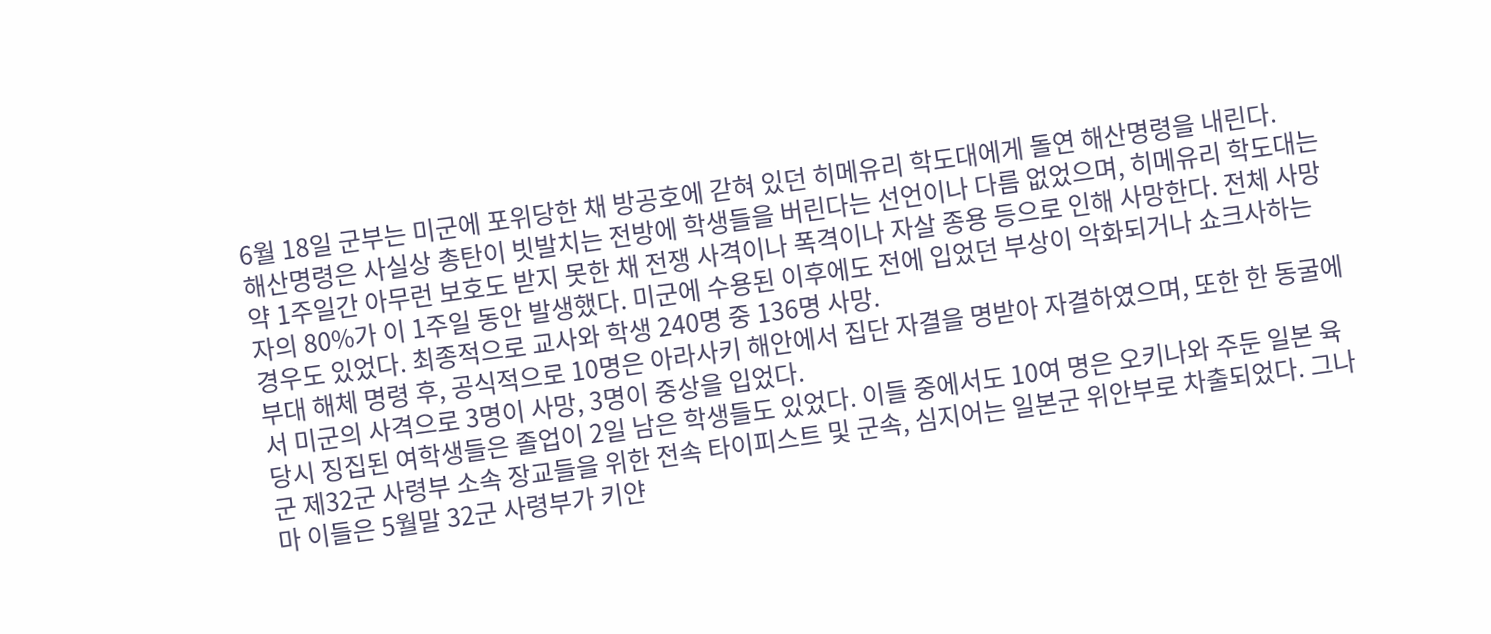6월 18일 군부는 미군에 포위당한 채 방공호에 갇혀 있던 히메유리 학도대에게 돌연 해산명령을 내린다.
해산명령은 사실상 총탄이 빗발치는 전방에 학생들을 버린다는 선언이나 다름 없었으며, 히메유리 학도대는 약 1주일간 아무런 보호도 받지 못한 채 전쟁 사격이나 폭격이나 자살 종용 등으로 인해 사망한다. 전체 사망자의 80%가 이 1주일 동안 발생했다. 미군에 수용된 이후에도 전에 입었던 부상이 악화되거나 쇼크사하는 경우도 있었다. 최종적으로 교사와 학생 240명 중 136명 사망.
부대 해체 명령 후, 공식적으로 10명은 아라사키 해안에서 집단 자결을 명받아 자결하였으며, 또한 한 동굴에서 미군의 사격으로 3명이 사망, 3명이 중상을 입었다.
당시 징집된 여학생들은 졸업이 2일 남은 학생들도 있었다. 이들 중에서도 10여 명은 오키나와 주둔 일본 육군 제32군 사령부 소속 장교들을 위한 전속 타이피스트 및 군속, 심지어는 일본군 위안부로 차출되었다. 그나마 이들은 5월말 32군 사령부가 키얀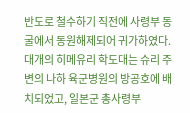반도로 철수하기 직전에 사령부 동굴에서 동원해제되어 귀가하였다.
대개의 히메유리 학도대는 슈리 주변의 나하 육군병원의 방공호에 배치되었고, 일본군 총사령부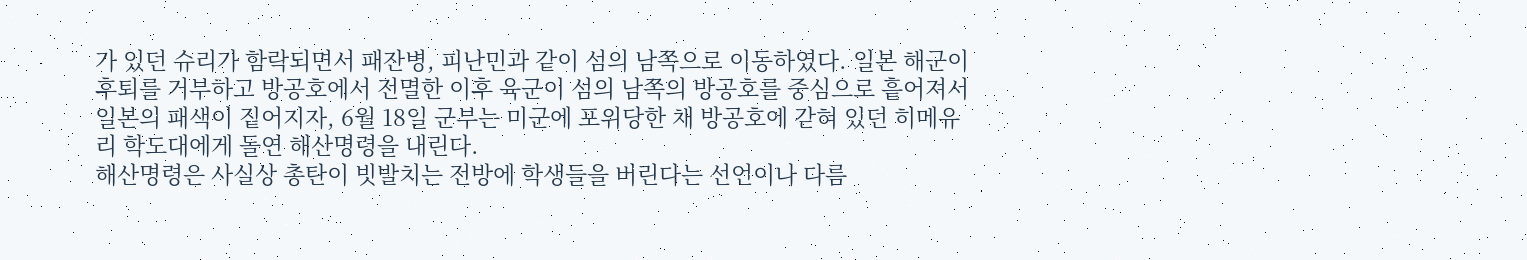가 있던 슈리가 함락되면서 패잔병, 피난민과 같이 섬의 남쪽으로 이동하였다. 일본 해군이 후퇴를 거부하고 방공호에서 전멸한 이후 육군이 섬의 남쪽의 방공호를 중심으로 흩어져서 일본의 패색이 짙어지자, 6월 18일 군부는 미군에 포위당한 채 방공호에 갇혀 있던 히메유리 학도대에게 돌연 해산명령을 내린다.
해산명령은 사실상 총탄이 빗발치는 전방에 학생들을 버린다는 선언이나 다름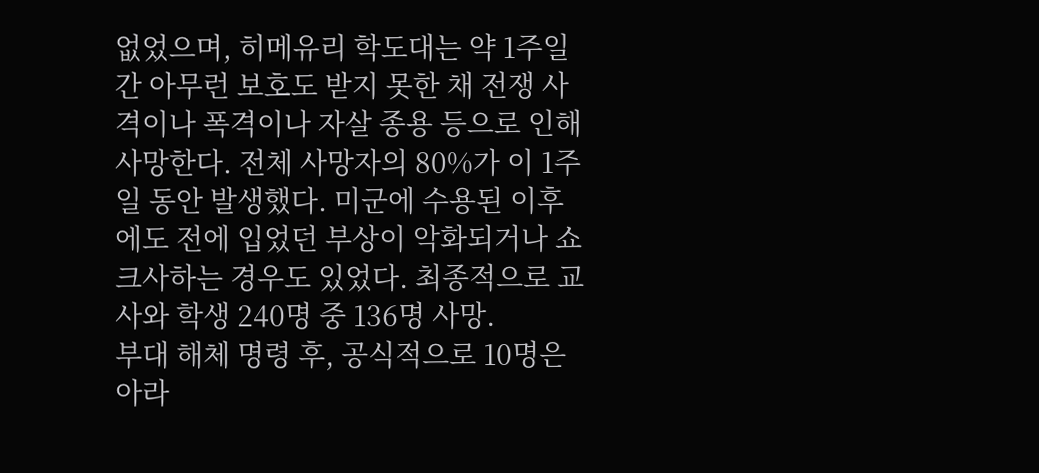없었으며, 히메유리 학도대는 약 1주일간 아무런 보호도 받지 못한 채 전쟁 사격이나 폭격이나 자살 종용 등으로 인해 사망한다. 전체 사망자의 80%가 이 1주일 동안 발생했다. 미군에 수용된 이후에도 전에 입었던 부상이 악화되거나 쇼크사하는 경우도 있었다. 최종적으로 교사와 학생 240명 중 136명 사망.
부대 해체 명령 후, 공식적으로 10명은 아라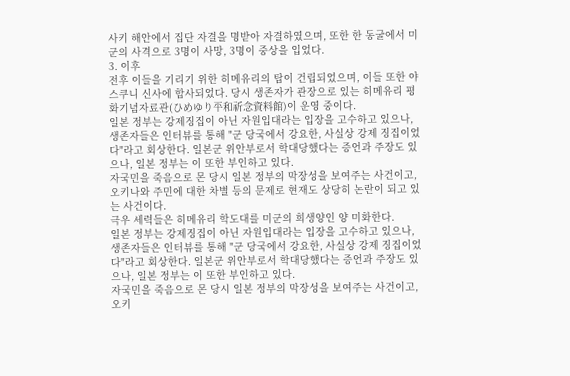사키 해안에서 집단 자결을 명받아 자결하였으며, 또한 한 동굴에서 미군의 사격으로 3명이 사망, 3명이 중상을 입었다.
3. 이후
전후 이들을 기리기 위한 히메유리의 탑이 건립되었으며, 이들 또한 야스쿠니 신사에 합사되었다. 당시 생존자가 관장으로 있는 히메유리 평화기념자료관(ひめゆり平和祈念資料館)이 운영 중이다.
일본 정부는 강제징집이 아닌 자원입대라는 입장을 고수하고 있으나, 생존자들은 인터뷰를 통해 "군 당국에서 강요한, 사실상 강제 징집이었다"라고 회상한다. 일본군 위안부로서 학대당했다는 증언과 주장도 있으나, 일본 정부는 이 또한 부인하고 있다.
자국민을 죽음으로 몬 당시 일본 정부의 막장성을 보여주는 사건이고, 오키나와 주민에 대한 차별 등의 문제로 현재도 상당히 논란이 되고 있는 사건이다.
극우 세력들은 히메유리 학도대를 미군의 희생양인 양 미화한다.
일본 정부는 강제징집이 아닌 자원입대라는 입장을 고수하고 있으나, 생존자들은 인터뷰를 통해 "군 당국에서 강요한, 사실상 강제 징집이었다"라고 회상한다. 일본군 위안부로서 학대당했다는 증언과 주장도 있으나, 일본 정부는 이 또한 부인하고 있다.
자국민을 죽음으로 몬 당시 일본 정부의 막장성을 보여주는 사건이고, 오키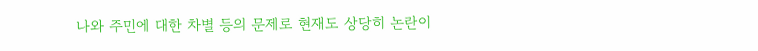나와 주민에 대한 차별 등의 문제로 현재도 상당히 논란이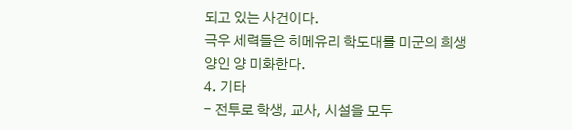되고 있는 사건이다.
극우 세력들은 히메유리 학도대를 미군의 희생양인 양 미화한다.
4. 기타
- 전투로 학생, 교사, 시설을 모두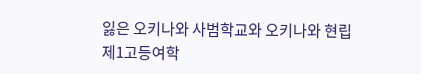잃은 오키나와 사범학교와 오키나와 현립 제1고등여학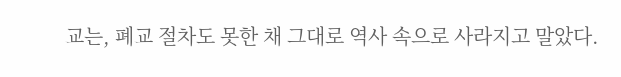교는, 폐교 절차도 못한 채 그대로 역사 속으로 사라지고 말았다.